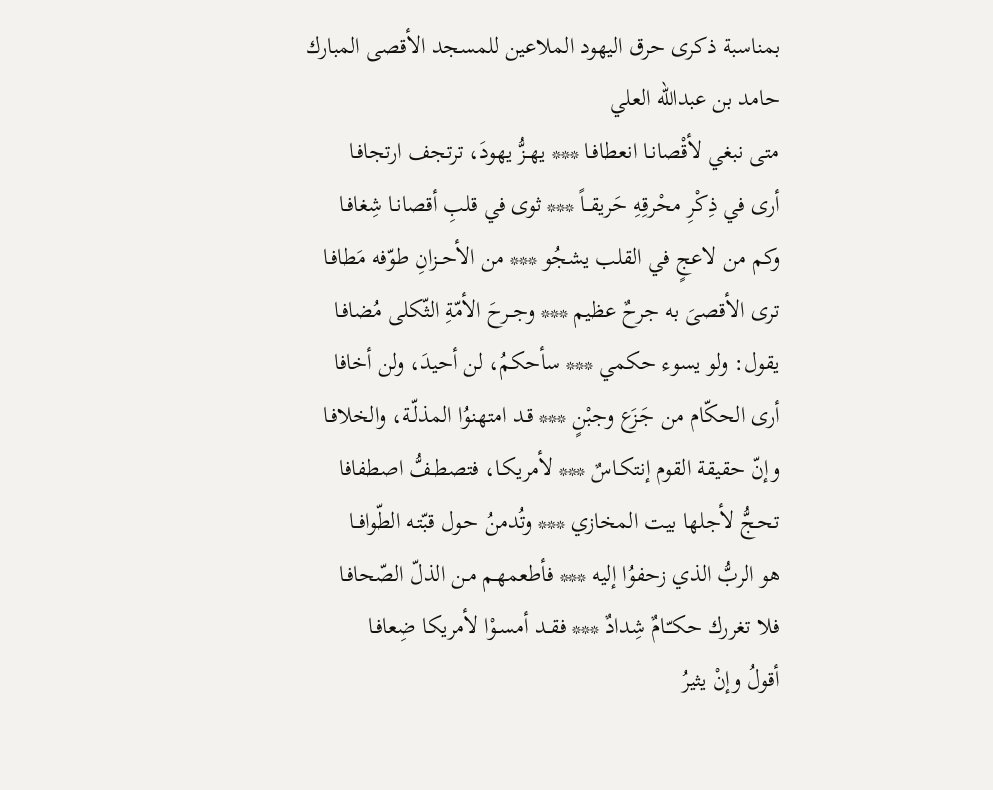بمناسبة ذكرى حرق اليهود الملاعين للمسجد الأقصى المبارك
حامد بن عبدالله العلي
متى نبغي لأقْصانـا انعطافـا *** يهــزُّ يهودَ، ترتجف ارتجافـا
أرى في ذِكْرِ محْرقِهِ حَريقــاً *** ثوى في قلبِ أقصانـا شِغافـا
وكم من لاعجٍ في القلب يشجُو *** من الأحــزانِ طوّفه مَطافـا
ترى الأقصىَ به جرحٌ عظيم *** وجــرحَ الأمّةِ الثّكلى مُضافـا
يقول: ولو يسوء حكمي *** سأحكمُ، لن أحيدَ، ولن أخافا
أرى الحكّام من جَـزَع وجبْنٍ *** قـد امتهنوُا المذلّـة، والخلافـا
وإنّ حقيقة القوم إنتكـاسٌ *** لأمريكـا، فتصطـفُّ اصطفافا
تحـجُّ لأجلها بيت المخازي *** وتُدمنُ حـول قبّتـه الطّوافــا
هو الربُّ الذي زحفوُا إليه *** فأطعمهـم مـن الذلّ الصّحافـا
فلا تغررك حكـّـامٌ شِدادٌ *** فقــد أمسـوْا لأمريكا ضِعافـا
أقولُ وإنْ يثيرُ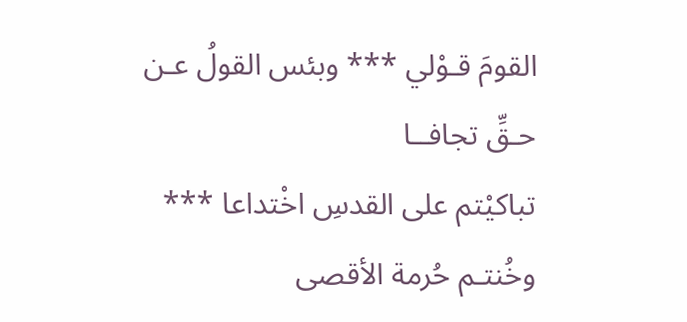القومَ قـوْلي *** وبئس القولُ عـن حـقِّ تجافــا
تباكيْتم على القدسِ اخْتداعا *** وخُنتـم حُرمة الأقصى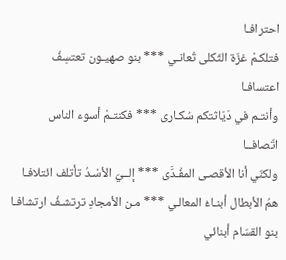احترافـا
فتلكـمْ غزّة الثّكلى تُعانـي *** بنو صهيـون تعتسِفُ اعتسافـا
وأنتـم في دَيَاثتكم سُكـارى *** فكنتـمْ أسوء الناس اتّصافــا
ولكنّي أنا الأقصـى المفُـدَّى *** إلــيّ الأسْـدُ تأتلف ائتلافـا
همُ الأبطال أبنـاءُ المعالـي *** مـن الأمجادِ ترتشـفُ ارتشافـا
بنو القسّام أبنائي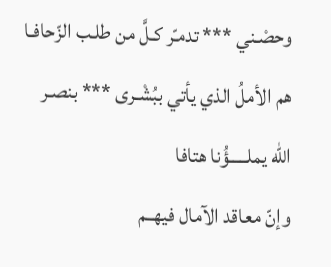وحصْـني *** تدمـّر كـلَّ من طلـب الزّحافـا
هم الأملُ الذي يأتي ببُشْـرى *** بنصـر الله يملـــــؤُنا هتافا
وإنّ معاقد الآمال فيهــم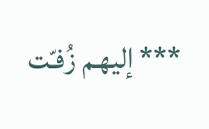*** إليهـم زُفـّت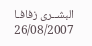البشــرى زفافـا
26/08/2007